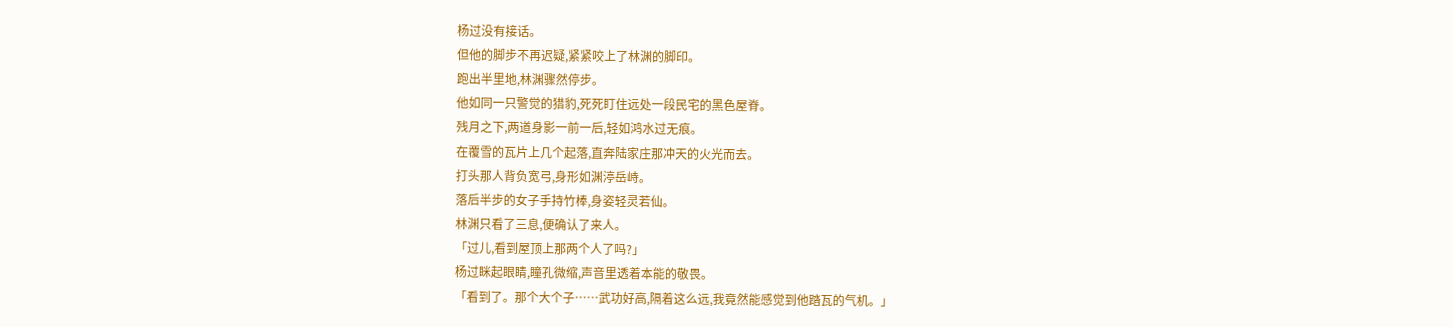杨过没有接话。
但他的脚步不再迟疑,紧紧咬上了林渊的脚印。
跑出半里地,林渊骤然停步。
他如同一只警觉的猎豹,死死盯住远处一段民宅的黑色屋脊。
残月之下,两道身影一前一后,轻如鸿水过无痕。
在覆雪的瓦片上几个起落,直奔陆家庄那冲天的火光而去。
打头那人背负宽弓,身形如渊渟岳峙。
落后半步的女子手持竹棒,身姿轻灵若仙。
林渊只看了三息,便确认了来人。
「过儿,看到屋顶上那两个人了吗?」
杨过眯起眼睛,瞳孔微缩,声音里透着本能的敬畏。
「看到了。那个大个子……武功好高,隔着这么远,我竟然能感觉到他踏瓦的气机。」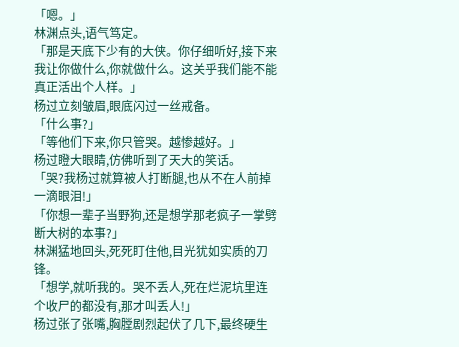「嗯。」
林渊点头,语气笃定。
「那是天底下少有的大侠。你仔细听好,接下来我让你做什么,你就做什么。这关乎我们能不能真正活出个人样。」
杨过立刻皱眉,眼底闪过一丝戒备。
「什么事?」
「等他们下来,你只管哭。越惨越好。」
杨过瞪大眼睛,仿佛听到了天大的笑话。
「哭?我杨过就算被人打断腿,也从不在人前掉一滴眼泪!」
「你想一辈子当野狗,还是想学那老疯子一掌劈断大树的本事?」
林渊猛地回头,死死盯住他,目光犹如实质的刀锋。
「想学,就听我的。哭不丢人,死在烂泥坑里连个收尸的都没有,那才叫丢人!」
杨过张了张嘴,胸膛剧烈起伏了几下,最终硬生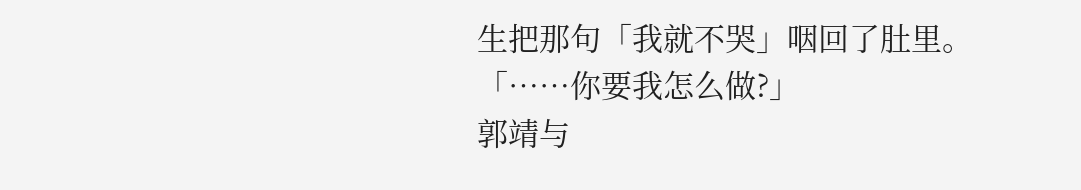生把那句「我就不哭」咽回了肚里。
「……你要我怎么做?」
郭靖与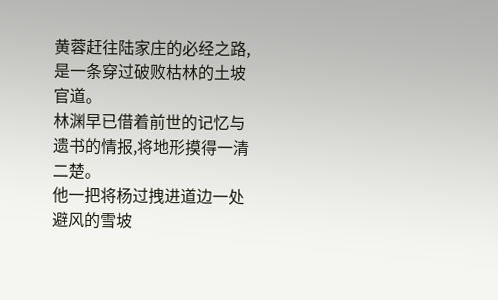黄蓉赶往陆家庄的必经之路,是一条穿过破败枯林的土坡官道。
林渊早已借着前世的记忆与遗书的情报,将地形摸得一清二楚。
他一把将杨过拽进道边一处避风的雪坡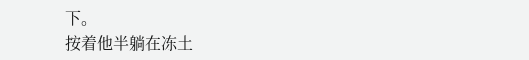下。
按着他半躺在冻土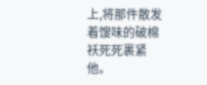上,将那件散发着馊味的破棉袄死死裹紧他。